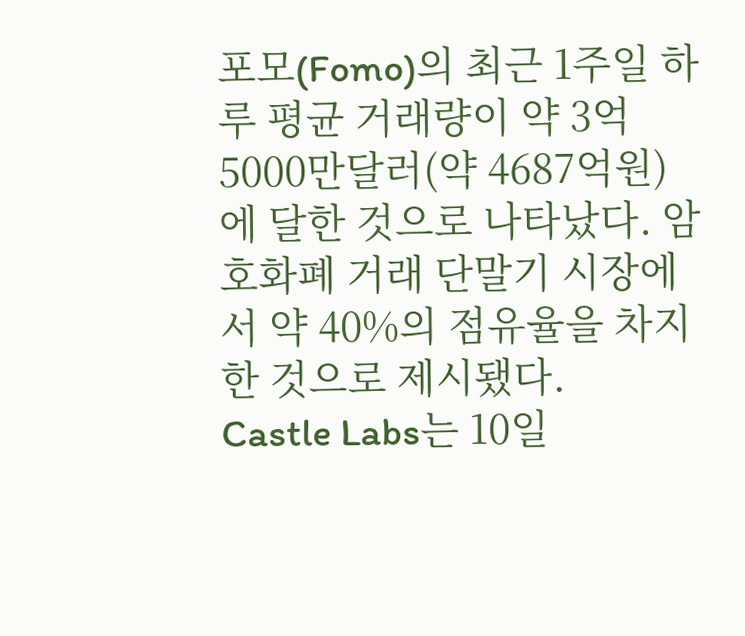포모(Fomo)의 최근 1주일 하루 평균 거래량이 약 3억5000만달러(약 4687억원)에 달한 것으로 나타났다. 암호화폐 거래 단말기 시장에서 약 40%의 점유율을 차지한 것으로 제시됐다.
Castle Labs는 10일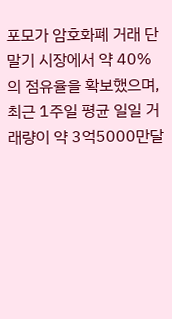포모가 암호화폐 거래 단말기 시장에서 약 40%의 점유율을 확보했으며, 최근 1주일 평균 일일 거래량이 약 3억5000만달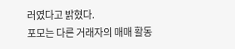러였다고 밝혔다.
포모는 다른 거래자의 매매 활동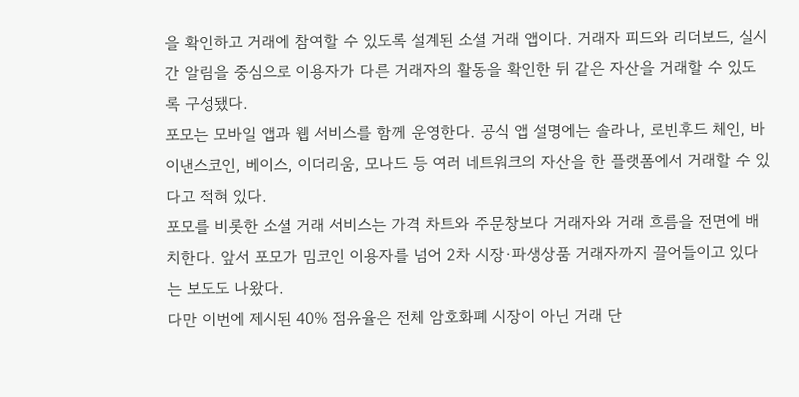을 확인하고 거래에 참여할 수 있도록 설계된 소셜 거래 앱이다. 거래자 피드와 리더보드, 실시간 알림을 중심으로 이용자가 다른 거래자의 활동을 확인한 뒤 같은 자산을 거래할 수 있도록 구성됐다.
포모는 모바일 앱과 웹 서비스를 함께 운영한다. 공식 앱 설명에는 솔라나, 로빈후드 체인, 바이낸스코인, 베이스, 이더리움, 모나드 등 여러 네트워크의 자산을 한 플랫폼에서 거래할 수 있다고 적혀 있다.
포모를 비롯한 소셜 거래 서비스는 가격 차트와 주문창보다 거래자와 거래 흐름을 전면에 배치한다. 앞서 포모가 밈코인 이용자를 넘어 2차 시장·파생상품 거래자까지 끌어들이고 있다는 보도도 나왔다.
다만 이번에 제시된 40% 점유율은 전체 암호화폐 시장이 아닌 거래 단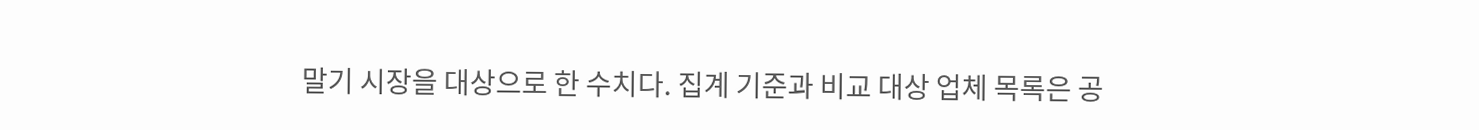말기 시장을 대상으로 한 수치다. 집계 기준과 비교 대상 업체 목록은 공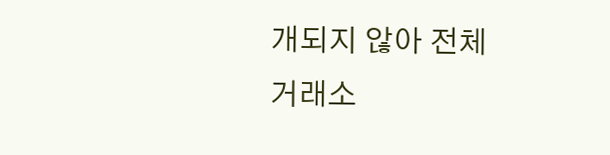개되지 않아 전체 거래소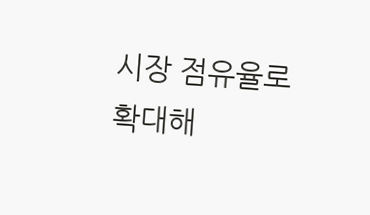시장 점유율로 확대해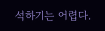석하기는 어렵다.